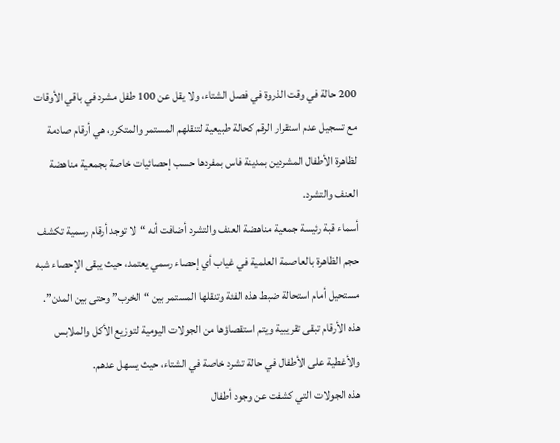200 حالة في وقت الذروة في فصل الشتاء، ولا يقل عن 100 طفل مشرد في باقي الأوقات مع تسجيل عدم استقرار الرقم كحالة طبيعية لتنقلهم المستمر والمتكرر، هي أرقام صادمة لظاهرة الأطفال المشردين بمدينة فاس بمفردها حسب إحصائيات خاصة بجمعية مناهضة العنف والتشرد.
أسماء قبة رئيسة جمعية مناهضة العنف والتشرد أضافت أنه “لا توجد أرقام رسمية تكشف حجم الظاهرة بالعاصمة العلمية في غياب أي إحصاء رسمي يعتمد، حيث يبقى الإحصاء شبه مستحيل أمام استحالة ضبط هذه الفئة وتنقلها المستمر بين “الخرب” وحتى بين المدن”. هذه الأرقام تبقى تقريبية ويتم استقصاؤها من الجولات اليومية لتوزيع الأكل والملابس والأغطية على الأطفال في حالة تشرد خاصة في الشتاء، حيث يسهل عدهم.
هذه الجولات التي كشفت عن وجود أطفال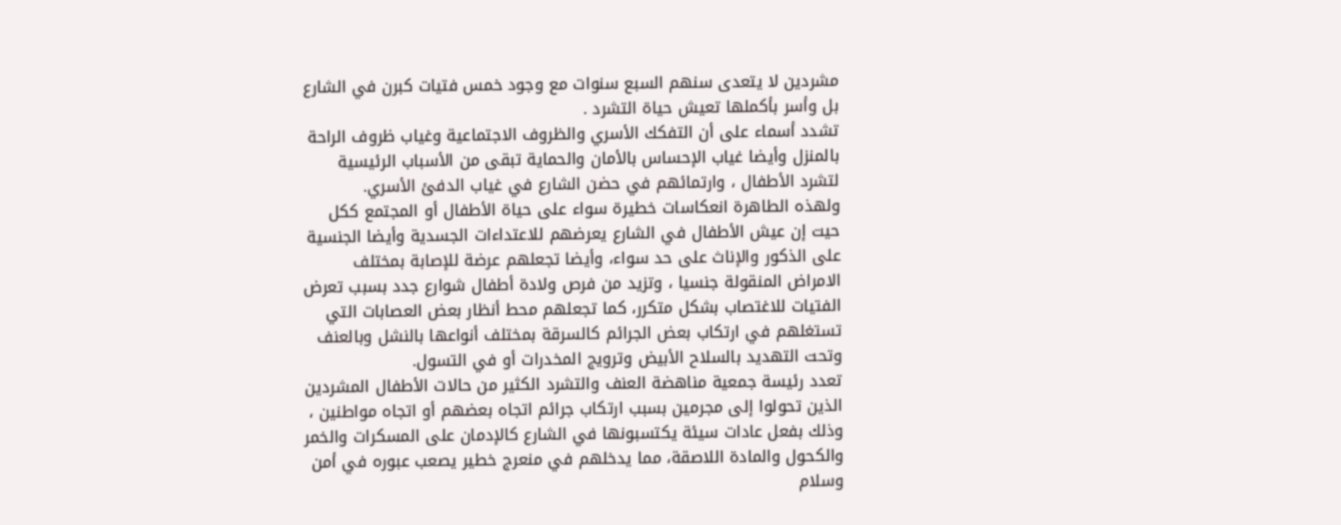مشردين لا يتعدى سنهم السبع سنوات مع وجود خمس فتيات كبرن في الشارع بل وأسر بأكملها تعيش حياة التشرد .
تشدد أسماء على أن التفكك الأسري والظروف الاجتماعية وغياب ظروف الراحة بالمنزل وأيضا غياب الإحساس بالأمان والحماية تبقى من الأسباب الرئيسية لتشرد الأطفال ، وارتمائهم في حضن الشارع في غياب الدفئ الأسري.
ولهذه الطاهرة انعكاسات خطيرة سواء على حياة الأطفال أو المجتمع ككل حيت إن عيش الأطفال في الشارع يعرضهم للاعتداءات الجسدية وأيضا الجنسية على الذكور والإناث على حد سواء، وأيضا تجعلهم عرضة للإصابة بمختلف الامراض المنقولة جنسيا ، وتزيد من فرص ولادة أطفال شوارع جدد بسبب تعرض الفتيات للاغتصاب بشكل متكرر، كما تجعلهم محط أنظار بعض العصابات التي تستغلهم في ارتكاب بعض الجرائم كالسرقة بمختلف أنواعها بالنشل وبالعنف وتحت التهديد بالسلاح الأبيض وترويج المخدرات أو في التسول.
تعدد رئيسة جمعية مناهضة العنف والتشرد الكثير من حالات الأطفال المشردين الذين تحولوا إلى مجرمين بسبب ارتكاب جرائم اتجاه بعضهم أو اتجاه مواطنين ، وذلك بفعل عادات سيئة يكتسبونها في الشارع كالإدمان على المسكرات والخمر والكحول والمادة اللاصقة، مما يدخلهم في منعرج خطير يصعب عبوره في أمن وسلام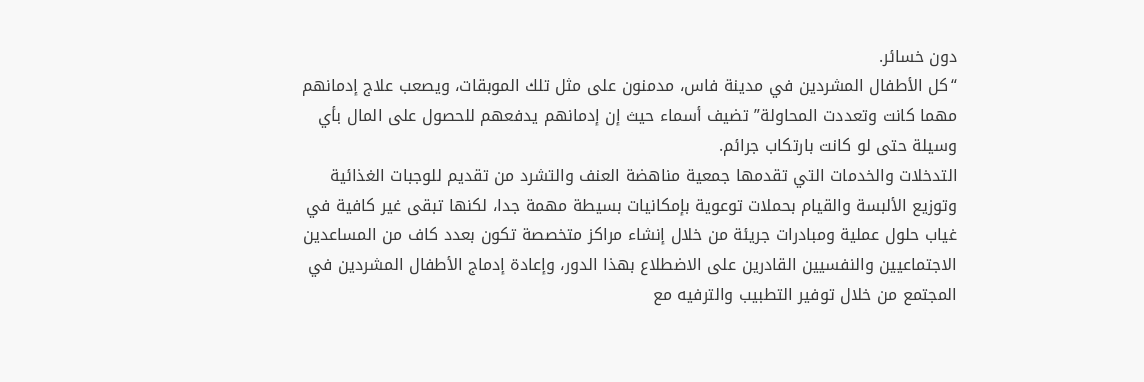دون خسائر.
“كل الأطفال المشردين في مدينة فاس، مدمنون على مثل تلك الموبقات، ويصعب علاج إدمانهم مهما كانت وتعددت المحاولة” تضيف أسماء حيث إن إدمانهم يدفعهم للحصول على المال بأي وسيلة حتى لو كانت بارتكاب جرائم.
التدخلات والخدمات التي تقدمها جمعية مناهضة العنف والتشرد من تقديم للوجبات الغذائية وتوزيع الألبسة والقيام بحملات توعوية بإمكانيات بسيطة مهمة جدا، لكنها تبقى غير كافية في غياب حلول عملية ومبادرات جريئة من خلال إنشاء مراكز متخصصة تكون بعدد كاف من المساعدين الاجتماعيين والنفسيين القادرين على الاضطلاع بهذا الدور، وإعادة إدماج الأطفال المشردين في المجتمع من خلال توفير التطبيب والترفيه مع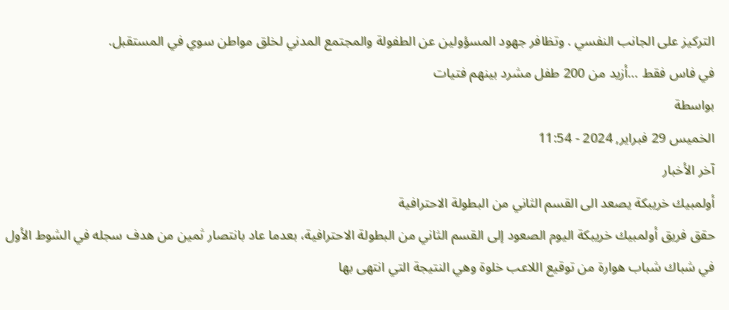التركيز على الجانب النفسي . وتظافر جهود المسؤولين عن الطفولة والمجتمع المدني لخلق مواطن سوي في المستقبل.
في فاس فقط …أزيد من 200 طفل مشرد بينهم فتيات
بواسطة
الخميس 29 فبراير, 2024 - 11:54
آخر الأخبار
أولمبيك خريبكة يصعد الى القسم الثاني من البطولة الاحترافية
حقق فريق أولمبيك خريبكة اليوم الصعود إلى القسم الثاني من البطولة الاحترافية، بعدما عاد بانتصار ثمين من هدف سجله في الشوط الأول في شباك شباب هوارة من توقيع اللاعب خلوة وهي النتيجة التي انتهى بها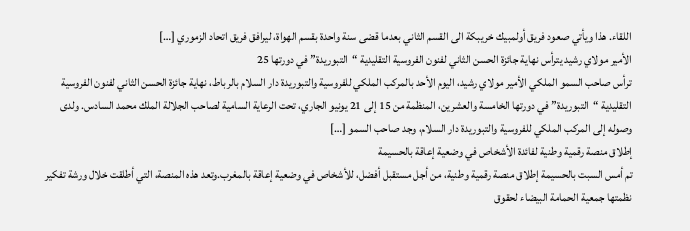اللقاء. هذا ويأتي صعود فريق أولمبيك خريبكة الى القسم الثاني بعدما قضى سنة واحدة بقسم الهواة، ليرافق فريق اتحاد الزموري […]
الأمير مولاي رشيد يترأس نهاية جائزة الحسن الثاني لفنون الفروسية التقليدية “التبوريدة” في دورتها 25
ترأس صاحب السمو الملكي الأمير مولاي رشيد، اليوم الأحد بالمركب الملكي للفروسية والتبوريدة دار السلام بالرباط، نهاية جائزة الحسن الثاني لفنون الفروسية التقليدية “التبوريدة” في دورتها الخامسة والعشرين، المنظمة من 15 إلى 21 يونيو الجاري، تحت الرعاية السامية لصاحب الجلالة الملك محمد السادس. ولدى وصوله إلى المركب الملكي للفروسية والتبوريدة دار السلام، وجد صاحب السمو […]
إطلاق منصة رقمية وطنية لفائدة الأشخاص في وضعية إعاقة بالحسيمة
تم أمس السبت بالحسيمة إطلاق منصة رقمية وطنية، من أجل مستقبل أفضل، للأشخاص في وضعية إعاقة بالمغرب.وتعد هذه المنصة، التي أطلقت خلال ورشة تفكير نظمتها جمعية الحمامة البيضاء لحقوق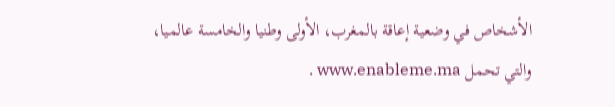الأشخاص في وضعية إعاقة بالمغرب، الأولى وطنيا والخامسة عالميا، والتي تحمل www.enableme.ma .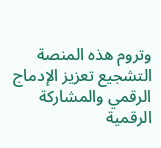وتروم هذه المنصة التشجيع تعزيز الإدماج الرقمي والمشاركة الرقمية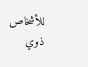للأشخاص ذوي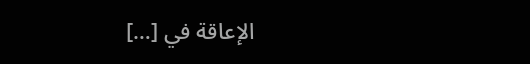الإعاقة في […]